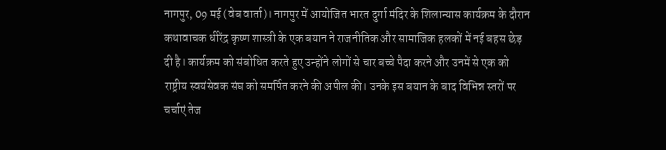नागपुर, 09 मई (वेब वार्ता)। नागपुर में आयोजित भारत दुर्गा मंदिर के शिलान्यास कार्यक्रम के दौरान कथावाचक धीरेंद्र कृष्ण शास्त्री के एक बयान ने राजनीतिक और सामाजिक हलकों में नई बहस छेड़ दी है। कार्यक्रम को संबोधित करते हुए उन्होंने लोगों से चार बच्चे पैदा करने और उनमें से एक को राष्ट्रीय स्वयंसेवक संघ को समर्पित करने की अपील की। उनके इस बयान के बाद विभिन्न स्तरों पर चर्चाएं तेज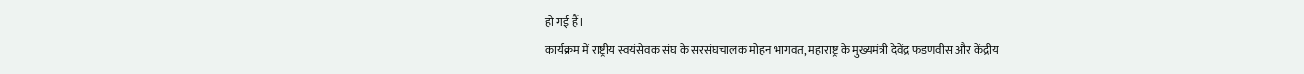हो गई हैं।
कार्यक्रम में राष्ट्रीय स्वयंसेवक संघ के सरसंघचालक मोहन भागवत, महाराष्ट्र के मुख्यमंत्री देवेंद्र फडणवीस और केंद्रीय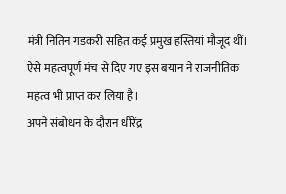मंत्री नितिन गडकरी सहित कई प्रमुख हस्तियां मौजूद थीं। ऐसे महत्वपूर्ण मंच से दिए गए इस बयान ने राजनीतिक महत्व भी प्राप्त कर लिया है।
अपने संबोधन के दौरान धीरेंद्र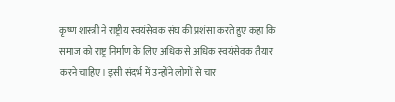कृष्ण शास्त्री ने राष्ट्रीय स्वयंसेवक संघ की प्रशंसा करते हुए कहा कि समाज को राष्ट्र निर्माण के लिए अधिक से अधिक स्वयंसेवक तैयार करने चाहिए। इसी संदर्भ में उन्होंने लोगों से चार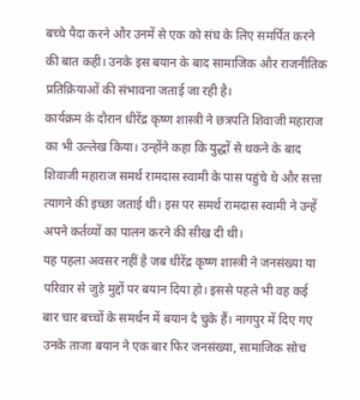बच्चे पैदा करने और उनमें से एक को संघ के लिए समर्पित करने की बात कही। उनके इस बयान के बाद सामाजिक और राजनीतिक प्रतिक्रियाओं की संभावना जताई जा रही है।
कार्यक्रम के दौरान धीरेंद्र कृष्ण शास्त्री ने छत्रपति शिवाजी महाराज का भी उल्लेख किया। उन्होंने कहा कि युद्धों से थकने के बाद शिवाजी महाराज समर्थ रामदास स्वामी के पास पहुंचे थे और सत्ता त्यागने की इच्छा जताई थी। इस पर समर्थ रामदास स्वामी ने उन्हें अपने कर्तव्यों का पालन करने की सीख दी थी।
यह पहला अवसर नहीं है जब धीरेंद्र कृष्ण शास्त्री ने जनसंख्या या परिवार से जुड़े मुद्दों पर बयान दिया हो। इससे पहले भी वह कई बार चार बच्चों के समर्थन में बयान दे चुके हैं। नागपुर में दिए गए उनके ताजा बयान ने एक बार फिर जनसंख्या, सामाजिक सोच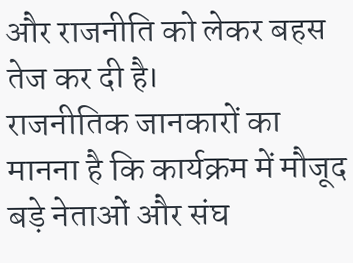और राजनीति को लेकर बहस तेज कर दी है।
राजनीतिक जानकारों का मानना है कि कार्यक्रम में मौजूद बड़े नेताओं और संघ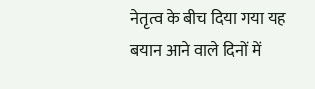नेतृत्व के बीच दिया गया यह बयान आने वाले दिनों में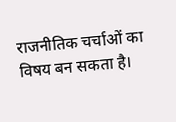राजनीतिक चर्चाओं का विषय बन सकता है।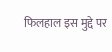फिलहाल इस मुद्दे पर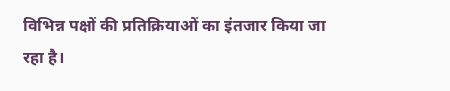विभिन्न पक्षों की प्रतिक्रियाओं का इंतजार किया जा रहा है।